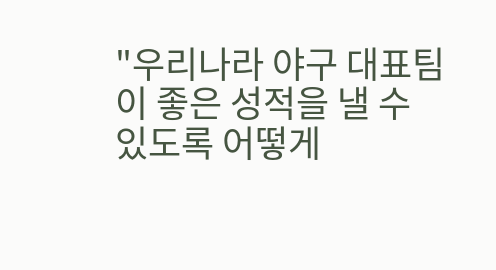"우리나라 야구 대표팀이 좋은 성적을 낼 수 있도록 어떻게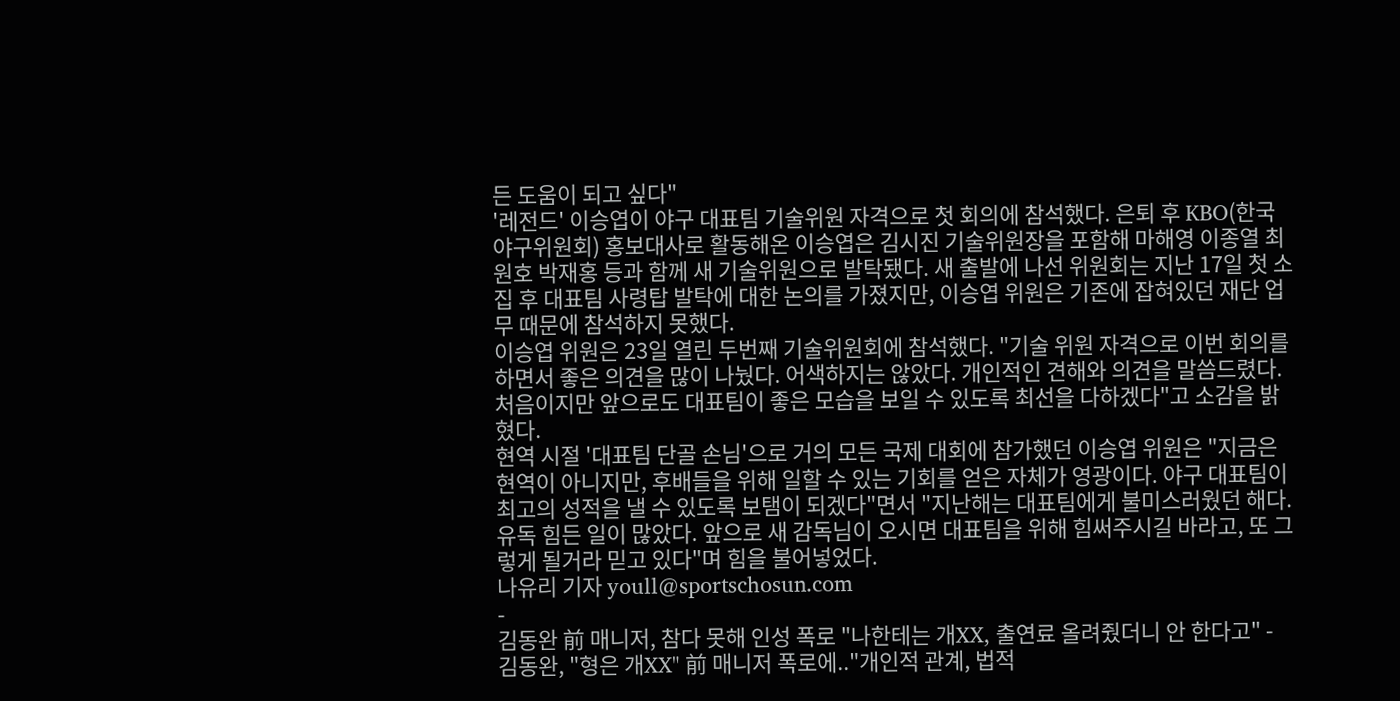든 도움이 되고 싶다"
'레전드' 이승엽이 야구 대표팀 기술위원 자격으로 첫 회의에 참석했다. 은퇴 후 KBO(한국야구위원회) 홍보대사로 활동해온 이승엽은 김시진 기술위원장을 포함해 마해영 이종열 최원호 박재홍 등과 함께 새 기술위원으로 발탁됐다. 새 출발에 나선 위원회는 지난 17일 첫 소집 후 대표팀 사령탑 발탁에 대한 논의를 가졌지만, 이승엽 위원은 기존에 잡혀있던 재단 업무 때문에 참석하지 못했다.
이승엽 위원은 23일 열린 두번째 기술위원회에 참석했다. "기술 위원 자격으로 이번 회의를 하면서 좋은 의견을 많이 나눴다. 어색하지는 않았다. 개인적인 견해와 의견을 말씀드렸다. 처음이지만 앞으로도 대표팀이 좋은 모습을 보일 수 있도록 최선을 다하겠다"고 소감을 밝혔다.
현역 시절 '대표팀 단골 손님'으로 거의 모든 국제 대회에 참가했던 이승엽 위원은 "지금은 현역이 아니지만, 후배들을 위해 일할 수 있는 기회를 얻은 자체가 영광이다. 야구 대표팀이 최고의 성적을 낼 수 있도록 보탬이 되겠다"면서 "지난해는 대표팀에게 불미스러웠던 해다. 유독 힘든 일이 많았다. 앞으로 새 감독님이 오시면 대표팀을 위해 힘써주시길 바라고, 또 그렇게 될거라 믿고 있다"며 힘을 불어넣었다.
나유리 기자 youll@sportschosun.com
-
김동완 前 매니저, 참다 못해 인성 폭로 "나한테는 개XX, 출연료 올려줬더니 안 한다고" -
김동완, "형은 개XX" 前 매니저 폭로에.."개인적 관계, 법적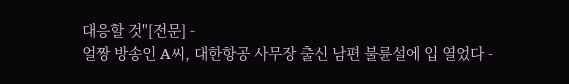대응할 것"[전문] -
얼짱 방송인 A씨, 대한항공 사무장 출신 남편 불륜설에 입 열었다 -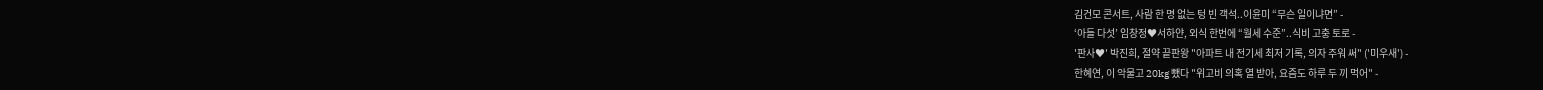김건모 콘서트, 사람 한 명 없는 텅 빈 객석..이윤미 “무슨 일이냐면” -
‘아들 다섯’ 임창정♥서하얀, 외식 한번에 “월세 수준”..식비 고충 토로 -
'판사♥' 박진희, 절약 끝판왕 "아파트 내 전기세 최저 기록, 의자 주워 써" ('미우새') -
한혜연, 이 악물고 20kg 뺐다 "위고비 의혹 열 받아, 요즘도 하루 두 끼 먹어" -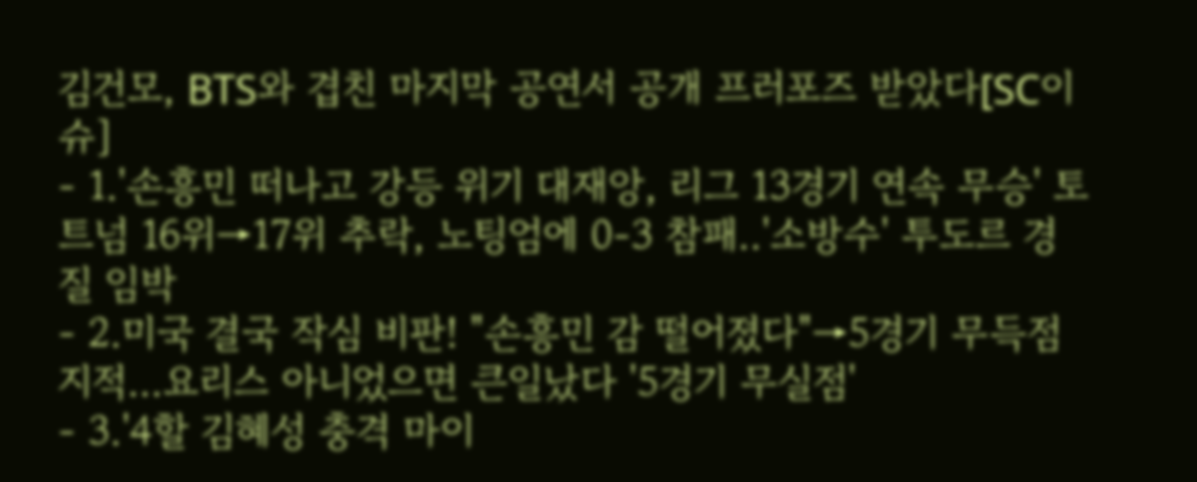김건모, BTS와 겹친 마지막 공연서 공개 프러포즈 받았다[SC이슈]
- 1.'손흥민 떠나고 강등 위기 대재앙, 리그 13경기 연속 무승' 토트넘 16위→17위 추락, 노팅엄에 0-3 참패..'소방수' 투도르 경질 임박
- 2.미국 결국 작심 비판! "손흥민 감 떨어졌다"→5경기 무득점 지적…요리스 아니었으면 큰일났다 '5경기 무실점'
- 3.'4할 김혜성 충격 마이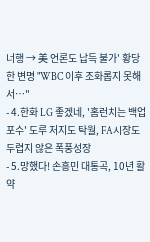너행 → 美 언론도 납득 불가' 황당한 변명 "WBC 이후 조화롭지 못해서…"
- 4.한화 LG 좋겠네, '홈런치는 백업포수' 도루 저지도 탁월, FA시장도 두렵지 않은 폭풍성장
- 5.망했다! 손흥민 대통곡, 10년 활약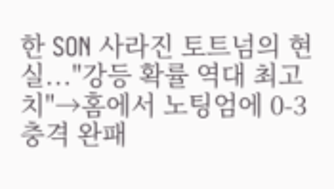한 SON 사라진 토트넘의 현실..."강등 확률 역대 최고치"→홈에서 노팅엄에 0-3 충격 완패